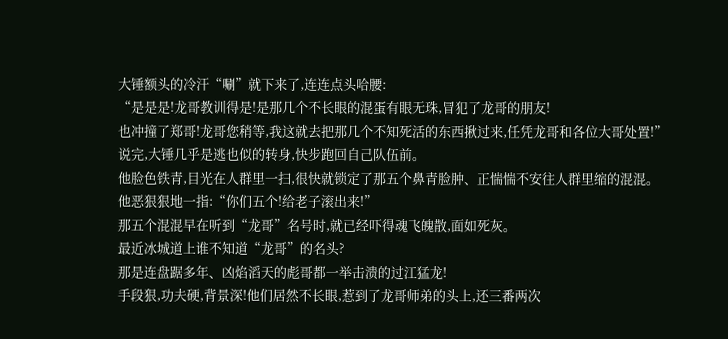大锤额头的冷汗“唰”就下来了,连连点头哈腰:
“是是是!龙哥教训得是!是那几个不长眼的混蛋有眼无珠,冒犯了龙哥的朋友!
也冲撞了郑哥!龙哥您稍等,我这就去把那几个不知死活的东西揪过来,任凭龙哥和各位大哥处置!”
说完,大锤几乎是逃也似的转身,快步跑回自己队伍前。
他脸色铁青,目光在人群里一扫,很快就锁定了那五个鼻青脸肿、正惴惴不安往人群里缩的混混。
他恶狠狠地一指:“你们五个!给老子滚出来!”
那五个混混早在听到“龙哥”名号时,就已经吓得魂飞魄散,面如死灰。
最近冰城道上谁不知道“龙哥”的名头?
那是连盘踞多年、凶焰滔天的彪哥都一举击溃的过江猛龙!
手段狠,功夫硬,背景深!他们居然不长眼,惹到了龙哥师弟的头上,还三番两次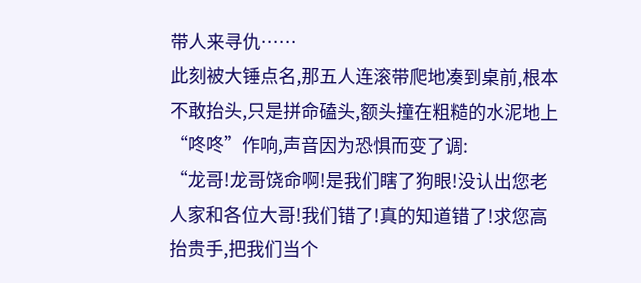带人来寻仇……
此刻被大锤点名,那五人连滚带爬地凑到桌前,根本不敢抬头,只是拼命磕头,额头撞在粗糙的水泥地上“咚咚”作响,声音因为恐惧而变了调:
“龙哥!龙哥饶命啊!是我们瞎了狗眼!没认出您老人家和各位大哥!我们错了!真的知道错了!求您高抬贵手,把我们当个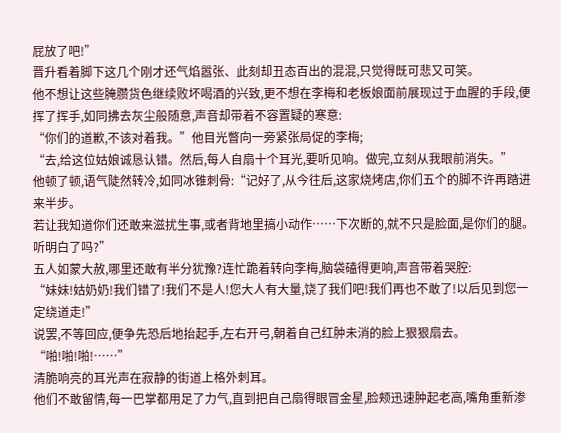屁放了吧!”
晋升看着脚下这几个刚才还气焰嚣张、此刻却丑态百出的混混,只觉得既可悲又可笑。
他不想让这些腌臜货色继续败坏喝酒的兴致,更不想在李梅和老板娘面前展现过于血腥的手段,便挥了挥手,如同拂去灰尘般随意,声音却带着不容置疑的寒意:
“你们的道歉,不该对着我。”他目光瞥向一旁紧张局促的李梅;
“去,给这位姑娘诚恳认错。然后,每人自扇十个耳光,要听见响。做完,立刻从我眼前消失。”
他顿了顿,语气陡然转冷,如同冰锥刺骨:“记好了,从今往后,这家烧烤店,你们五个的脚不许再踏进来半步。
若让我知道你们还敢来滋扰生事,或者背地里搞小动作……下次断的,就不只是脸面,是你们的腿。听明白了吗?”
五人如蒙大赦,哪里还敢有半分犹豫?连忙跪着转向李梅,脑袋磕得更响,声音带着哭腔:
“妹妹!姑奶奶!我们错了!我们不是人!您大人有大量,饶了我们吧!我们再也不敢了!以后见到您一定绕道走!”
说罢,不等回应,便争先恐后地抬起手,左右开弓,朝着自己红肿未消的脸上狠狠扇去。
“啪!啪!啪!……”
清脆响亮的耳光声在寂静的街道上格外刺耳。
他们不敢留情,每一巴掌都用足了力气,直到把自己扇得眼冒金星,脸颊迅速肿起老高,嘴角重新渗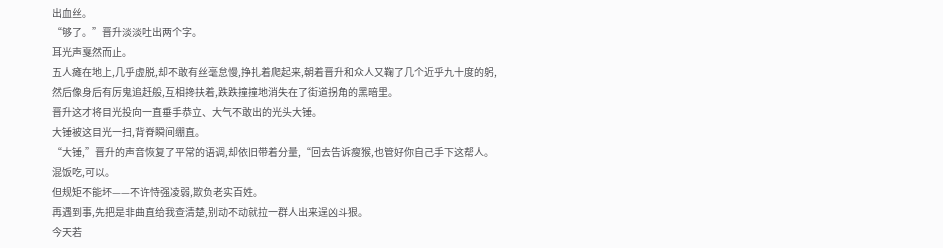出血丝。
“够了。”晋升淡淡吐出两个字。
耳光声戛然而止。
五人瘫在地上,几乎虚脱,却不敢有丝毫怠慢,挣扎着爬起来,朝着晋升和众人又鞠了几个近乎九十度的躬,
然后像身后有厉鬼追赶般,互相搀扶着,跌跌撞撞地消失在了街道拐角的黑暗里。
晋升这才将目光投向一直垂手恭立、大气不敢出的光头大锤。
大锤被这目光一扫,背脊瞬间绷直。
“大锤,”晋升的声音恢复了平常的语调,却依旧带着分量,“回去告诉瘦猴,也管好你自己手下这帮人。
混饭吃,可以。
但规矩不能坏——不许恃强凌弱,欺负老实百姓。
再遇到事,先把是非曲直给我查清楚,别动不动就拉一群人出来逞凶斗狠。
今天若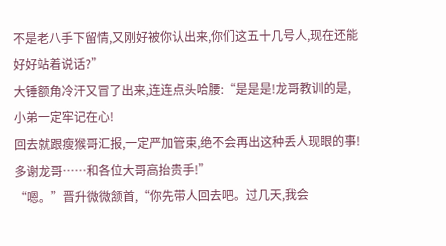不是老八手下留情,又刚好被你认出来,你们这五十几号人,现在还能好好站着说话?”
大锤额角冷汗又冒了出来,连连点头哈腰:“是是是!龙哥教训的是,小弟一定牢记在心!
回去就跟瘦猴哥汇报,一定严加管束,绝不会再出这种丢人现眼的事!多谢龙哥……和各位大哥高抬贵手!”
“嗯。”晋升微微颔首,“你先带人回去吧。过几天,我会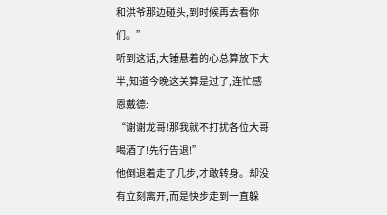和洪爷那边碰头,到时候再去看你们。”
听到这话,大锤悬着的心总算放下大半,知道今晚这关算是过了,连忙感恩戴德:
“谢谢龙哥!那我就不打扰各位大哥喝酒了!先行告退!”
他倒退着走了几步,才敢转身。却没有立刻离开,而是快步走到一直躲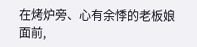在烤炉旁、心有余悸的老板娘面前,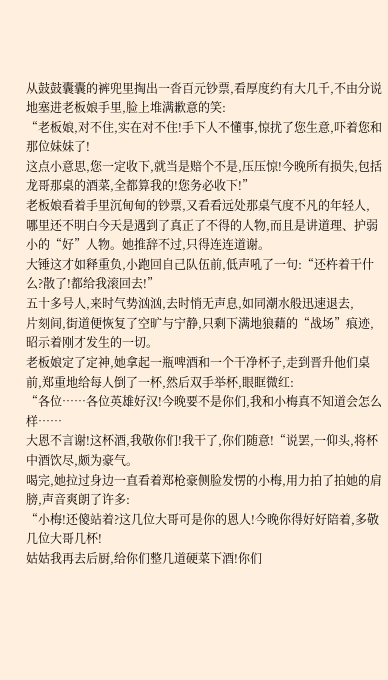从鼓鼓囊囊的裤兜里掏出一沓百元钞票,看厚度约有大几千,不由分说地塞进老板娘手里,脸上堆满歉意的笑:
“老板娘,对不住,实在对不住!手下人不懂事,惊扰了您生意,吓着您和那位妹妹了!
这点小意思,您一定收下,就当是赔个不是,压压惊!今晚所有损失,包括龙哥那桌的酒菜,全都算我的!您务必收下!”
老板娘看着手里沉甸甸的钞票,又看看远处那桌气度不凡的年轻人,
哪里还不明白今天是遇到了真正了不得的人物,而且是讲道理、护弱小的“好”人物。她推辞不过,只得连连道谢。
大锤这才如释重负,小跑回自己队伍前,低声吼了一句:“还杵着干什么?散了!都给我滚回去!”
五十多号人,来时气势汹汹,去时悄无声息,如同潮水般迅速退去,
片刻间,街道便恢复了空旷与宁静,只剩下满地狼藉的“战场”痕迹,昭示着刚才发生的一切。
老板娘定了定神,她拿起一瓶啤酒和一个干净杯子,走到晋升他们桌前,郑重地给每人倒了一杯,然后双手举杯,眼眶微红:
“各位……各位英雄好汉!今晚要不是你们,我和小梅真不知道会怎么样……
大恩不言谢!这杯酒,我敬你们!我干了,你们随意!“说罢,一仰头,将杯中酒饮尽,颇为豪气。
喝完,她拉过身边一直看着郑枪豪侧脸发愣的小梅,用力拍了拍她的肩膀,声音爽朗了许多:
“小梅!还傻站着?这几位大哥可是你的恩人!今晚你得好好陪着,多敬几位大哥几杯!
姑姑我再去后厨,给你们整几道硬菜下酒!你们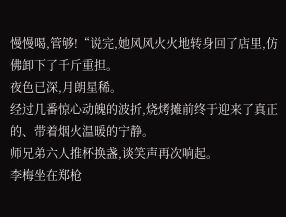慢慢喝,管够!“说完,她风风火火地转身回了店里,仿佛卸下了千斤重担。
夜色已深,月朗星稀。
经过几番惊心动魄的波折,烧烤摊前终于迎来了真正的、带着烟火温暖的宁静。
师兄弟六人推杯换盏,谈笑声再次响起。
李梅坐在郑枪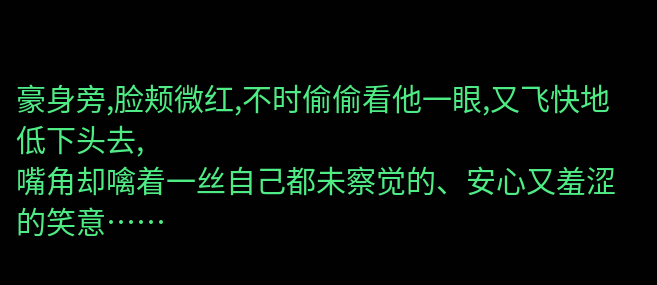豪身旁,脸颊微红,不时偷偷看他一眼,又飞快地低下头去,
嘴角却噙着一丝自己都未察觉的、安心又羞涩的笑意……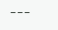---